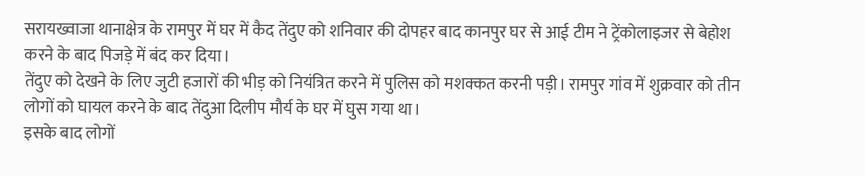सरायख्वाजा थानाक्षेत्र के रामपुर में घर में कैद तेंदुए को शनिवार की दोपहर बाद कानपुर घर से आई टीम ने ट्रेंकोलाइजर से बेहोश करने के बाद पिजड़े में बंद कर दिया।
तेंदुए को देखने के लिए जुटी हजारों की भीड़ को नियंत्रित करने में पुलिस को मशक्कत करनी पड़ी। रामपुर गांव में शुक्रवार को तीन लोगों को घायल करने के बाद तेंदुआ दिलीप मौर्य के घर में घुस गया था।
इसके बाद लोगों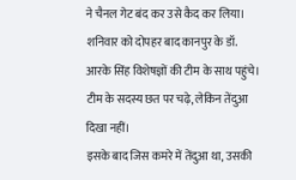ने चैनल गेट बंद कर उसे कैद कर लिया। शनिवार को दोपहर बाद कानपुर के डॉ. आरके सिंह विशेषज्ञों की टीम के साथ पहुंचे। टीम के सदस्य छत पर चढ़े, लेकिन तेंदुआ दिखा नहीं।
इसके बाद जिस कमरे में तेंदुआ था, उसकी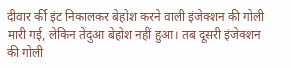दीवार र्की इंट निकालकर बेहोश करने वाली इंजेक्शन की गोली मारी गई, लेकिन तेंदुआ बेहोश नहीं हुआ। तब दूसरी इंजेक्शन की गोली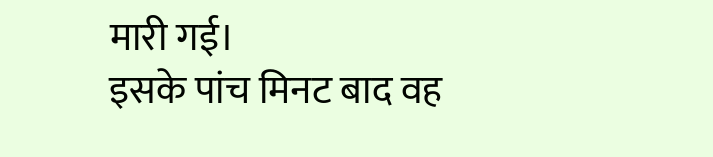मारी गई।
इसके पांच मिनट बाद वह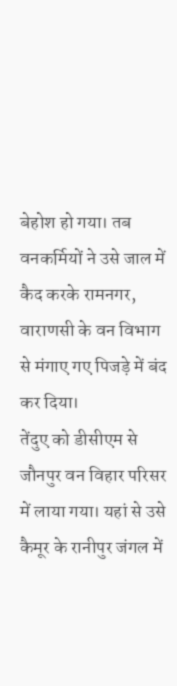बेहोश हो गया। तब वनकर्मियों ने उसे जाल में कैद करके रामनगर, वाराणसी के वन विभाग से मंगाए गए पिजड़े में बंद कर दिया।
तेंदुए को डीसीएम से जौनपुर वन विहार परिसर में लाया गया। यहां से उसे कैमूर के रानीपुर जंगल में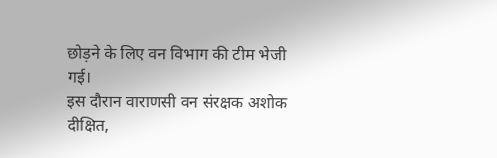छोड़ने के लिए वन विभाग की टीम भेजी गई।
इस दौरान वाराणसी वन संरक्षक अशोक दीक्षित,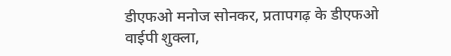डीएफओ मनोज सोनकर, प्रतापगढ़ के डीएफओ वाईपी शुक्ला,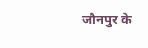जौनपुर के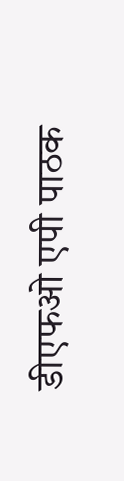डीएफओ एपी पाठक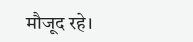मौजूद रहे।